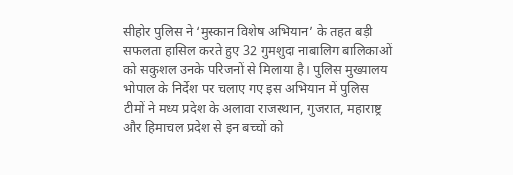सीहोर पुलिस ने ‘मुस्कान विशेष अभियान’ के तहत बड़ी सफलता हासिल करते हुए 32 गुमशुदा नाबालिग बालिकाओं को सकुशल उनके परिजनों से मिलाया है। पुलिस मुख्यालय भोपाल के निर्देश पर चलाए गए इस अभियान में पुलिस टीमों ने मध्य प्रदेश के अलावा राजस्थान, गुजरात, महाराष्ट्र और हिमाचल प्रदेश से इन बच्चों को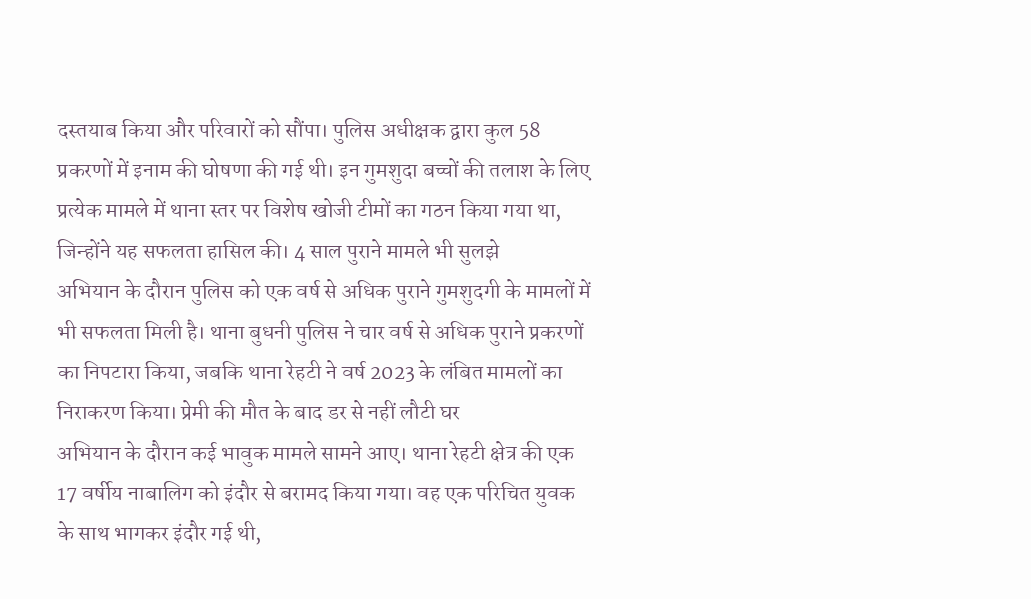दस्तयाब किया और परिवारों को सौंपा। पुलिस अधीक्षक द्वारा कुल 58 प्रकरणों में इनाम की घोषणा की गई थी। इन गुमशुदा बच्चों की तलाश के लिए प्रत्येक मामले में थाना स्तर पर विशेष खोजी टीमों का गठन किया गया था, जिन्होंने यह सफलता हासिल की। 4 साल पुराने मामले भी सुलझे
अभियान के दौरान पुलिस को एक वर्ष से अधिक पुराने गुमशुदगी के मामलों में भी सफलता मिली है। थाना बुधनी पुलिस ने चार वर्ष से अधिक पुराने प्रकरणों का निपटारा किया, जबकि थाना रेहटी ने वर्ष 2023 के लंबित मामलों का निराकरण किया। प्रेमी की मौत के बाद डर से नहीं लौटी घर
अभियान के दौरान कई भावुक मामले सामने आए। थाना रेहटी क्षेत्र की एक 17 वर्षीय नाबालिग को इंदौर से बरामद किया गया। वह एक परिचित युवक के साथ भागकर इंदौर गई थी,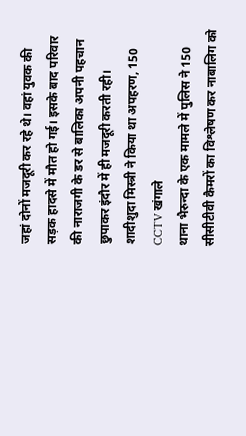जहां दोनों मजदूरी कर रहे थे। वहां युवक की सड़क हादसे में मौत हो गई। इसके बाद परिवार की नाराजगी के डर से बालिका अपनी पहचान छुपाकर इंदौर में ही मजदूरी करती रही। शादीशुदा मिस्त्री ने किया था अपहरण, 150 CCTV खंगाले
थाना भैरुन्दा के एक मामले में पुलिस ने 150 सीसीटीवी कैमरों का विश्लेषण कर नाबालिग को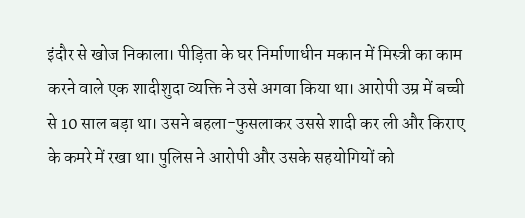इंदौर से खोज निकाला। पीड़िता के घर निर्माणाधीन मकान में मिस्त्री का काम करने वाले एक शादीशुदा व्यक्ति ने उसे अगवा किया था। आरोपी उम्र में बच्ची से 10 साल बड़ा था। उसने बहला-फुसलाकर उससे शादी कर ली और किराए के कमरे में रखा था। पुलिस ने आरोपी और उसके सहयोगियों को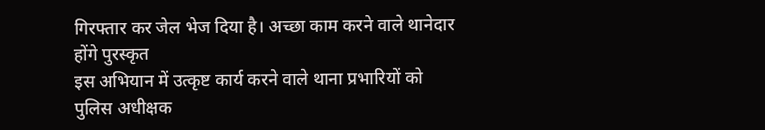गिरफ्तार कर जेल भेज दिया है। अच्छा काम करने वाले थानेदार होंगे पुरस्कृत
इस अभियान में उत्कृष्ट कार्य करने वाले थाना प्रभारियों को पुलिस अधीक्षक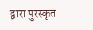द्वारा पुरस्कृत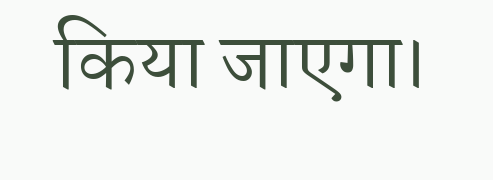किया जाएगा।